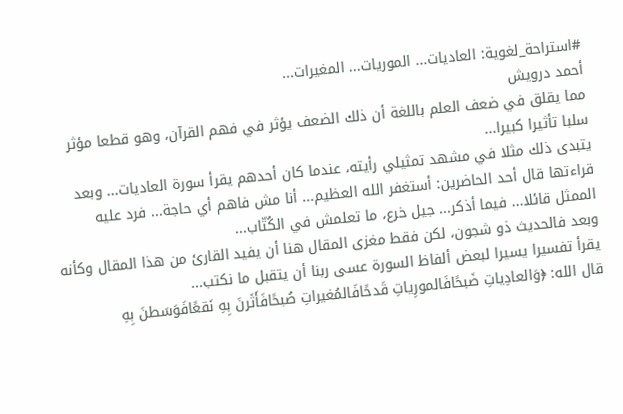#استراحة_لغوية: العاديات... الموريات... المغيرات...
أحمد درويش
مما يقلق في ضعف العلم باللغة أن ذلك الضعف يؤثر في فهم القرآن، وهو قطعا مؤثر سلبا تأثيرا كبيرا...
يتبدى ذلك مثلا في مشهد تمثيلي رأيته، عندما كان أحدهم يقرأ سورة العاديات... وبعد قراءتها قال أحد الحاضرين: أستغفر الله العظيم... أنا مش فاهم أي حاجة... فرد عليه الممثل قائلا... فيما أذكر... جيل خرع، ما تعلمش في الكُتّاب...
وبعد فالحديث ذو شجون، لكن فقط مغزى المقال هنا أن يفيد القارئ من هذا المقال وكأنه يقرأ تفسيرا يسيرا لبعض ألفاظ السورة عسى ربنا أن يتقبل ما نكتب...
قال الله: ﴿وَالعادِياتِ ضَبحًافَالمورِياتِ قَدحًافَالمُغيراتِ صُبحًافَأَثَرنَ بِهِ نَقعًافَوَسَطنَ بِهِ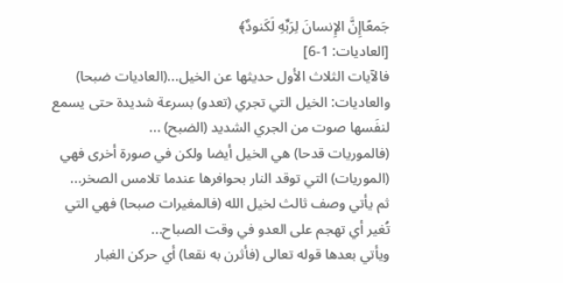جَمعًاإِنَّ الإِنسانَ لِرَبِّهِ لَكَنودٌ﴾
[العاديات: 1-6]
فالآيات الثلاث الأول حديثها عن الخيل...(العاديات ضبحا) والعاديات: الخيل التي تجري (تعدو) بسرعة شديدة حتى يسمع لنفَسها صوت من الجري الشديد (الضبح) ...
(فالموريات قدحا) هي الخيل أيضا ولكن في صورة أخرى فهي (الموريات) التي توقد النار بحوافرها عندما تلامس الصخر...
ثم يأتي وصف ثالث لخيل الله (فالمغيرات صبحا) فهي التي تُغير أي تهجم على العدو في وقت الصباح...
ويأتي بعدها قوله تعالى (فأثرن به نقعا) أي حركن الغبار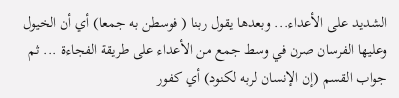الشديد على الأعداء... وبعدها يقول ربنا ( فوسطن به جمعا) أي أن الخيول وعليها الفرسان صرن في وسط جمع من الأعداء على طريقة الفجاءة ... ثم جواب القسم (إن الإنسان لربه لكنود) أي كفور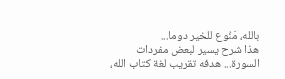بالله، مَنُوع للخير دوما...
هذا شرح يسير لبعض مفردات السورة... هدفه تقريب لغة كتاب الله،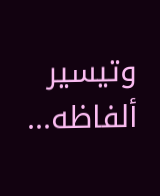وتيسير ألفاظه...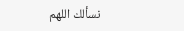نسألك اللهم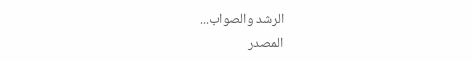الرشد والصواب...
المصدر